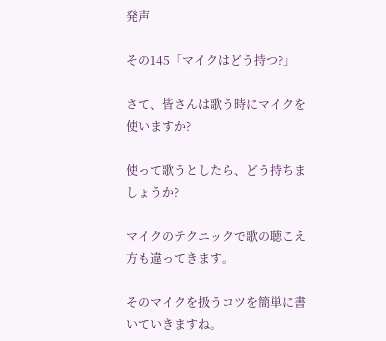発声

その145「マイクはどう持つ?」

さて、皆さんは歌う時にマイクを使いますか?

使って歌うとしたら、どう持ちましょうか?

マイクのテクニックで歌の聴こえ方も違ってきます。

そのマイクを扱うコツを簡単に書いていきますね。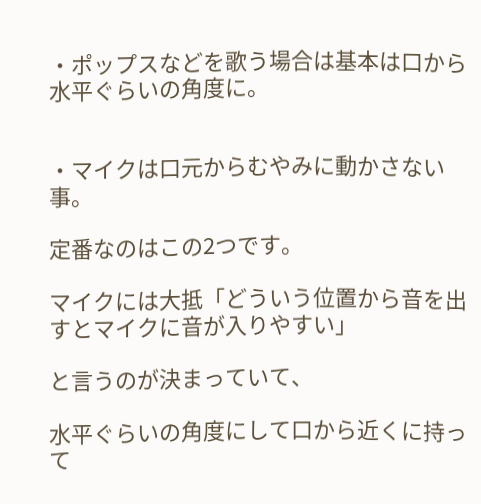・ポップスなどを歌う場合は基本は口から水平ぐらいの角度に。


・マイクは口元からむやみに動かさない事。

定番なのはこの2つです。

マイクには大抵「どういう位置から音を出すとマイクに音が入りやすい」

と言うのが決まっていて、

水平ぐらいの角度にして口から近くに持って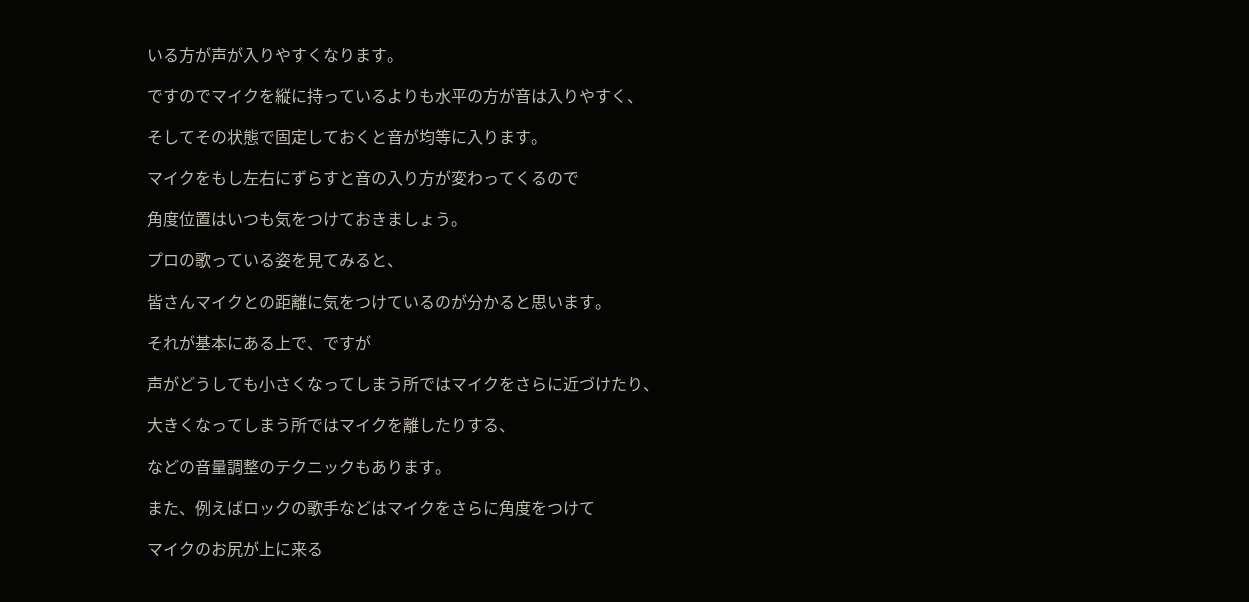いる方が声が入りやすくなります。

ですのでマイクを縦に持っているよりも水平の方が音は入りやすく、

そしてその状態で固定しておくと音が均等に入ります。

マイクをもし左右にずらすと音の入り方が変わってくるので

角度位置はいつも気をつけておきましょう。

プロの歌っている姿を見てみると、

皆さんマイクとの距離に気をつけているのが分かると思います。

それが基本にある上で、ですが

声がどうしても小さくなってしまう所ではマイクをさらに近づけたり、

大きくなってしまう所ではマイクを離したりする、

などの音量調整のテクニックもあります。

また、例えばロックの歌手などはマイクをさらに角度をつけて

マイクのお尻が上に来る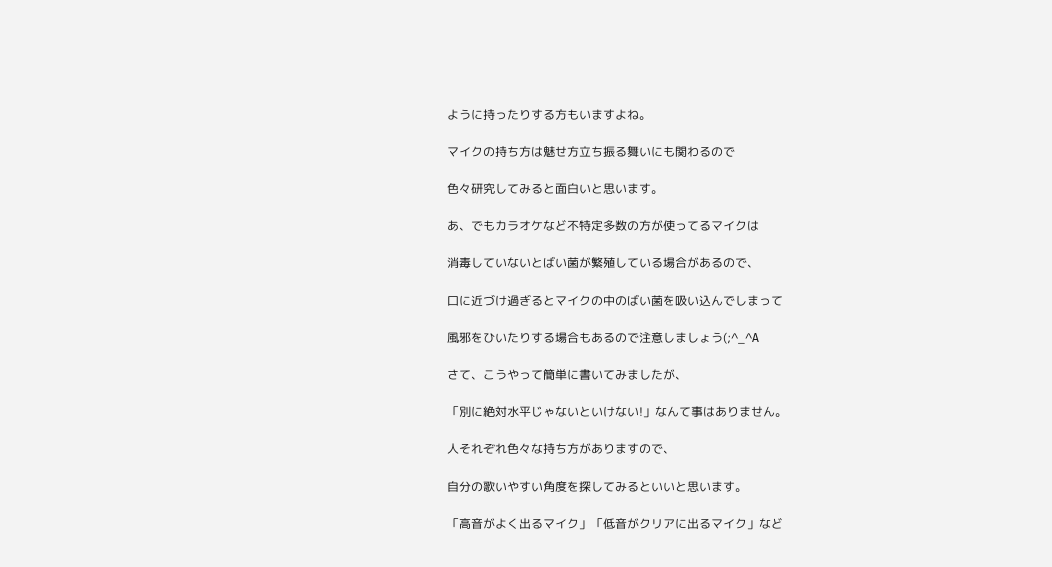ように持ったりする方もいますよね。

マイクの持ち方は魅せ方立ち振る舞いにも関わるので

色々研究してみると面白いと思います。

あ、でもカラオケなど不特定多数の方が使ってるマイクは

消毒していないとばい菌が繁殖している場合があるので、

口に近づけ過ぎるとマイクの中のばい菌を吸い込んでしまって

風邪をひいたりする場合もあるので注意しましょう(;^_^A

さて、こうやって簡単に書いてみましたが、

「別に絶対水平じゃないといけない!」なんて事はありません。

人それぞれ色々な持ち方がありますので、

自分の歌いやすい角度を探してみるといいと思います。

「高音がよく出るマイク」「低音がクリアに出るマイク」など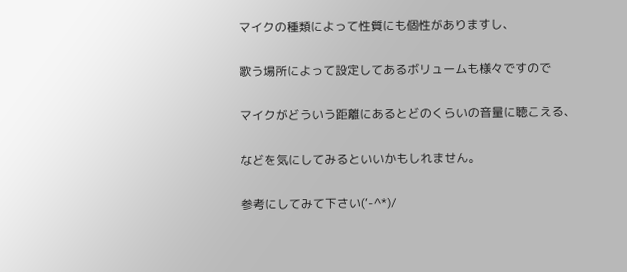マイクの種類によって性質にも個性がありますし、

歌う場所によって設定してあるボリュームも様々ですので

マイクがどういう距離にあるとどのくらいの音量に聴こえる、

などを気にしてみるといいかもしれません。

参考にしてみて下さい(‘-^*)/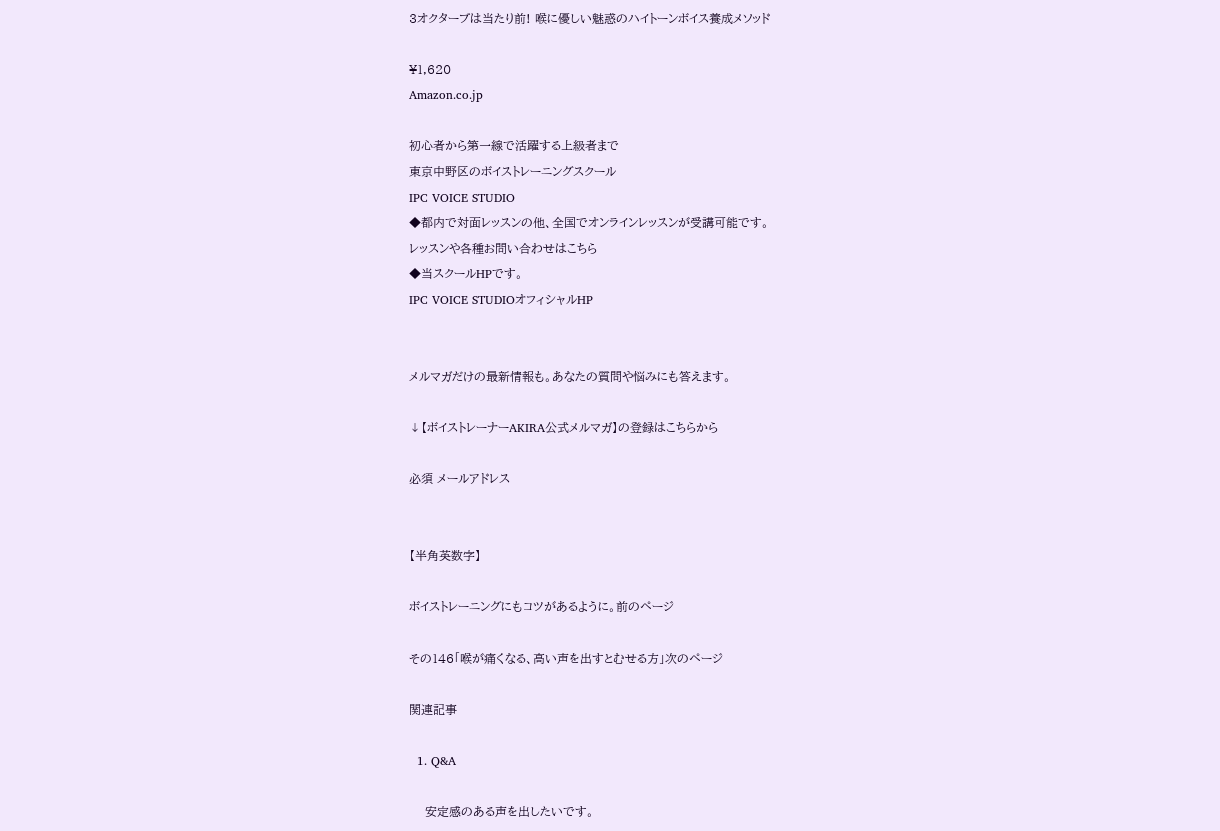3オクターブは当たり前! 喉に優しい魅惑のハイトーンボイス養成メソッド

¥1,620
Amazon.co.jp

初心者から第一線で活躍する上級者まで
東京中野区のボイストレーニングスクール
IPC VOICE STUDIO
◆都内で対面レッスンの他、全国でオンラインレッスンが受講可能です。
レッスンや各種お問い合わせはこちら
◆当スクールHPです。
IPC VOICE STUDIOオフィシャルHP


メルマガだけの最新情報も。あなたの質問や悩みにも答えます。

↓【ボイストレーナーAKIRA公式メルマガ】の登録はこちらから

必須 メールアドレス


【半角英数字】

ボイストレーニングにもコツがあるように。前のページ

その146「喉が痛くなる、高い声を出すとむせる方」次のページ

関連記事

  1. Q&A

    安定感のある声を出したいです。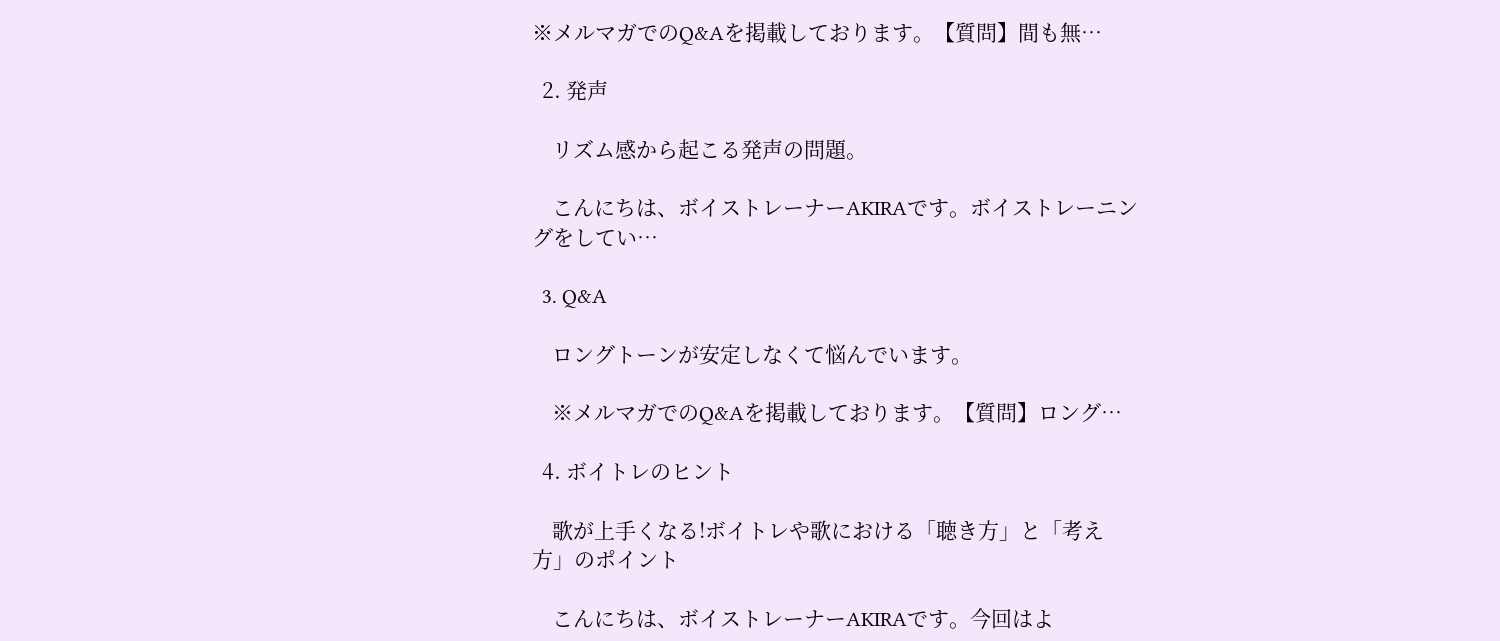※メルマガでのQ&Aを掲載しております。【質問】間も無…

  2. 発声

    リズム感から起こる発声の問題。

    こんにちは、ボイストレーナーAKIRAです。ボイストレーニングをしてい…

  3. Q&A

    ロングトーンが安定しなくて悩んでいます。

    ※メルマガでのQ&Aを掲載しております。【質問】ロング…

  4. ボイトレのヒント

    歌が上手くなる!ボイトレや歌における「聴き方」と「考え方」のポイント

    こんにちは、ボイストレーナーAKIRAです。今回はよ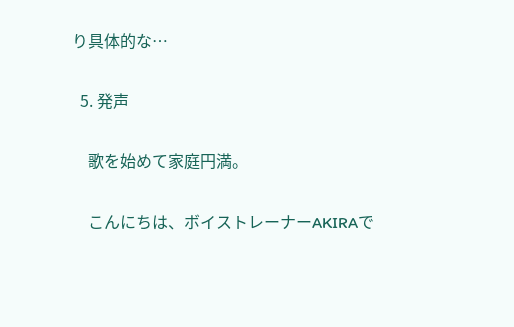り具体的な…

  5. 発声

    歌を始めて家庭円満。

    こんにちは、ボイストレーナーAKIRAで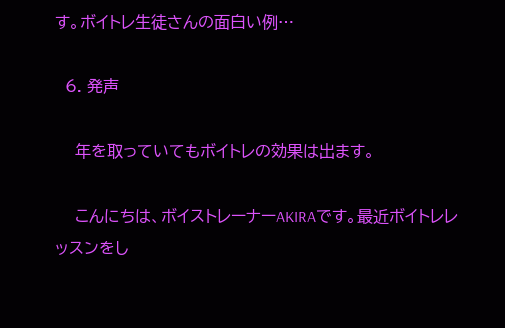す。ボイトレ生徒さんの面白い例…

  6. 発声

    年を取っていてもボイトレの効果は出ます。

    こんにちは、ボイストレーナーAKIRAです。最近ボイトレレッスンをし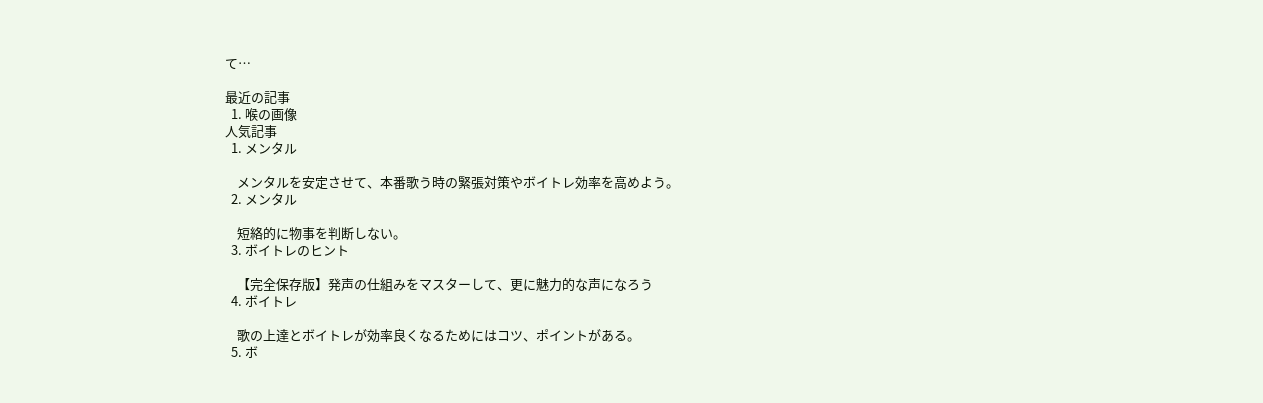て…

最近の記事
  1. 喉の画像
人気記事
  1. メンタル

    メンタルを安定させて、本番歌う時の緊張対策やボイトレ効率を高めよう。
  2. メンタル

    短絡的に物事を判断しない。
  3. ボイトレのヒント

    【完全保存版】発声の仕組みをマスターして、更に魅力的な声になろう
  4. ボイトレ

    歌の上達とボイトレが効率良くなるためにはコツ、ポイントがある。
  5. ボ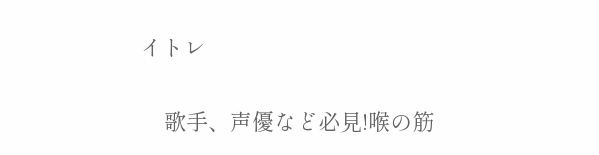イトレ

    歌手、声優など必見!喉の筋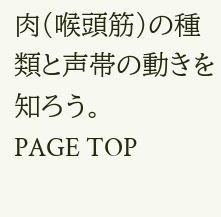肉(喉頭筋)の種類と声帯の動きを知ろう。
PAGE TOP